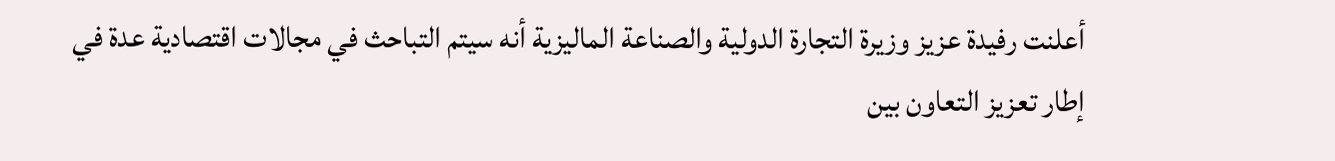أعلنت رفيدة عزيز وزيرة التجارة الدولية والصناعة الماليزية أنه سيتم التباحث في مجالات اقتصادية عدة في إطار تعزيز التعاون بين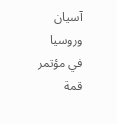آسيان وروسيا في مؤتمر قمة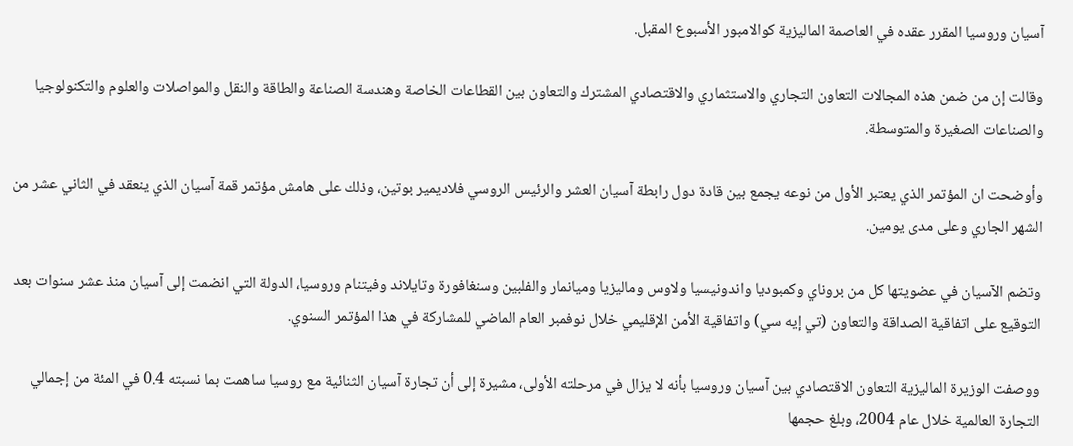آسيان وروسيا المقرر عقده في العاصمة الماليزية كوالامبور الأسبوع المقبل.

وقالت إن من ضمن هذه المجالات التعاون التجاري والاستثماري والاقتصادي المشترك والتعاون بين القطاعات الخاصة وهندسة الصناعة والطاقة والنقل والمواصلات والعلوم والتكنولوجيا والصناعات الصغيرة والمتوسطة.

وأوضحت ان المؤتمر الذي يعتبر الأول من نوعه يجمع بين قادة دول رابطة آسيان العشر والرئيس الروسي فلاديمير بوتين، وذلك على هامش مؤتمر قمة آسيان الذي ينعقد في الثاني عشر من الشهر الجاري وعلى مدى يومين.

وتضم الآسيان في عضويتها كل من بروناي وكمبوديا واندونيسيا ولاوس وماليزيا وميانمار والفلبين وسنغافورة وتايلاند وفيتنام وروسيا، الدولة التي انضمت إلى آسيان منذ عشر سنوات بعد التوقيع على اتفاقية الصداقة والتعاون (تي إيه سي) واتفاقية الأمن الإقليمي خلال نوفمبر العام الماضي للمشاركة في هذا المؤتمر السنوي.

ووصفت الوزيرة الماليزية التعاون الاقتصادي بين آسيان وروسيا بأنه لا يزال في مرحلته الأولى، مشيرة إلى أن تجارة آسيان الثنائية مع روسيا ساهمت بما نسبته 0.4 في المئة من إجمالي التجارة العالمية خلال عام 2004، وبلغ حجمها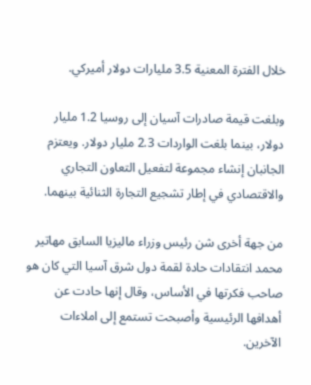خلال الفترة المعنية 3.5 مليارات دولار أميركي.

وبلغت قيمة صادرات آسيان إلى روسيا 1.2 مليار دولار، بينما بلغت الواردات 2.3 مليار دولار. ويعتزم الجانبان إنشاء مجموعة لتفعيل التعاون التجاري والاقتصادي في إطار تشجيع التجارة الثنائية بينهما.

من جهة أخرى شن رئيس وزراء ماليزيا السابق مهاتير محمد انتقادات حادة لقمة دول شرق آسيا التي كان هو صاحب فكرتها في الأساس، وقال إنها حادت عن أهدافها الرئيسية وأصبحت تستمع إلى املاءات الآخرين.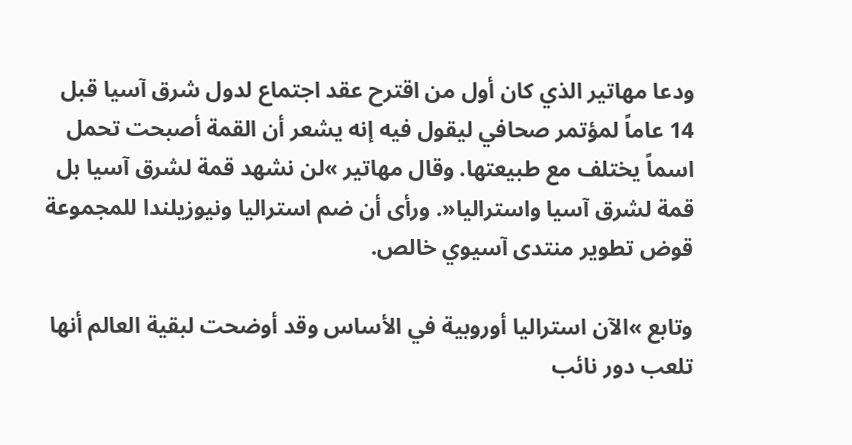ودعا مهاتير الذي كان أول من اقترح عقد اجتماع لدول شرق آسيا قبل 14 عاماً لمؤتمر صحافي ليقول فيه إنه يشعر أن القمة أصبحت تحمل اسماً يختلف مع طبيعتها. وقال مهاتير »لن نشهد قمة لشرق آسيا بل قمة لشرق آسيا واستراليا«. ورأى أن ضم استراليا ونيوزيلندا للمجموعة قوض تطوير منتدى آسيوي خالص.

وتابع »الآن استراليا أوروبية في الأساس وقد أوضحت لبقية العالم أنها تلعب دور نائب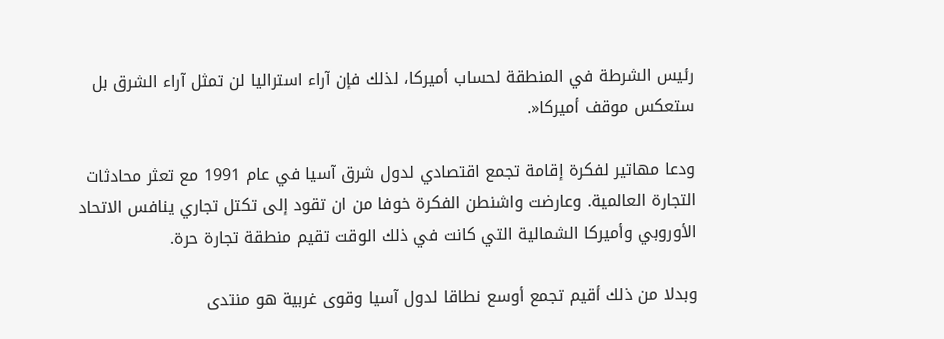رئيس الشرطة في المنطقة لحساب أميركا، لذلك فإن آراء استراليا لن تمثل آراء الشرق بل ستعكس موقف أميركا«.

ودعا مهاتير لفكرة إقامة تجمع اقتصادي لدول شرق آسيا في عام 1991 مع تعثر محادثات التجارة العالمية. وعارضت واشنطن الفكرة خوفا من ان تقود إلى تكتل تجاري ينافس الاتحاد الأوروبي وأميركا الشمالية التي كانت في ذلك الوقت تقيم منطقة تجارة حرة.

وبدلا من ذلك أقيم تجمع أوسع نطاقا لدول آسيا وقوى غربية هو منتدى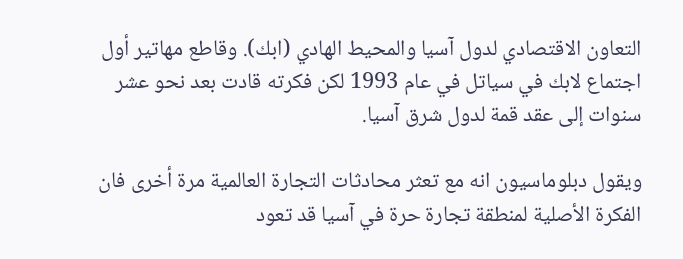التعاون الاقتصادي لدول آسيا والمحيط الهادي (ابك). وقاطع مهاتير أول اجتماع لابك في سياتل في عام 1993 لكن فكرته قادت بعد نحو عشر سنوات إلى عقد قمة لدول شرق آسيا.

ويقول دبلوماسيون انه مع تعثر محادثات التجارة العالمية مرة أخرى فان الفكرة الأصلية لمنطقة تجارة حرة في آسيا قد تعود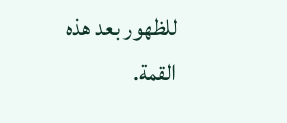للظهور بعد هذه القمة.